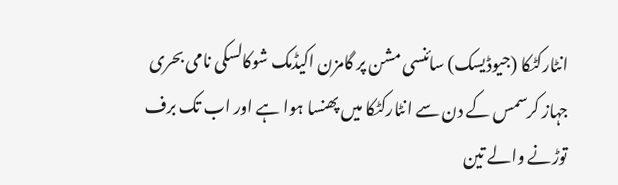انٹارکٹکا (جیوڈیسک) سائنسی مشن پر گامزن اکیڈمک شوکالسکی نامی بحری جہاز کرسمس کے دن سے انٹارکٹکا میں پھنسا ہوا ہے اور اب تک برف توڑنے والے تین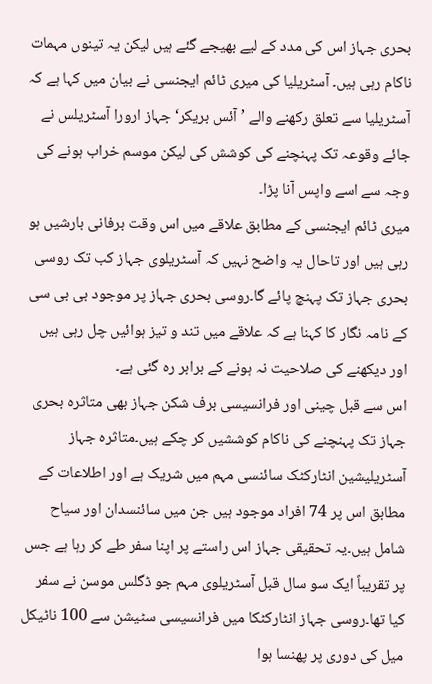بحری جہاز اس کی مدد کے لیے بھیجے گئے ہیں لیکن یہ تینوں مہمات ناکام رہی ہیں۔ آسٹریلیا کی میری ٹائم ایجنسی نے بیان میں کہا ہے کہ آسٹریلیا سے تعلق رکھنے والے ’آئس بریکر‘ جہاز ارورا آسٹریلس نے جائے وقوعہ تک پہنچنے کی کوشش کی لیکن موسم خراب ہونے کی وجہ سے اسے واپس آنا پڑا۔
میری ٹائم ایجنسی کے مطابق علاقے میں اس وقت برفانی بارشیں ہو رہی ہیں اور تاحال یہ واضح نہیں کہ آسٹریلوی جہاز کب تک روسی بحری جہاز تک پہنچ پائے گا۔روسی بحری جہاز پر موجود بی بی سی کے نامہ نگار کا کہنا ہے کہ علاقے میں تند و تیز ہوائیں چل رہی ہیں اور دیکھنے کی صلاحیت نہ ہونے کے برابر رہ گئی ہے۔
اس سے قبل چینی اور فرانسیسی برف شکن جہاز بھی متاثرہ بحری جہاز تک پہنچنے کی ناکام کوششیں کر چکے ہیں۔متاثرہ جہاز آسٹریلیشین انٹارکٹک سائنسی مہم میں شریک ہے اور اطلاعات کے مطابق اس پر 74 افراد موجود ہیں جن میں سائنسدان اور سیاح شامل ہیں۔یہ تحقیقی جہاز اس راستے پر اپنا سفر طے کر رہا ہے جس پر تقریباً ایک سو سال قبل آسٹریلوی مہم جو ڈگلس موسن نے سفر کیا تھا۔روسی جہاز انٹارکٹکا میں فرانسیسی سٹیشن سے 100 ناٹیکل میل کی دوری پر پھنسا ہوا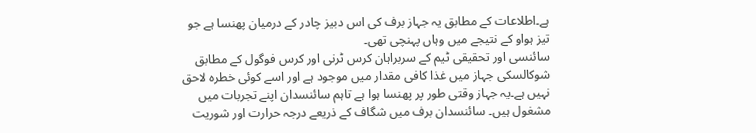ہے۔اطلاعات کے مطابق یہ جہاز برف کی اس دبیز چادر کے درمیان پھنسا ہے جو تیز ہواو کے نتیجے میں وہاں پہنچی تھی۔
سائنسی اور تحقیقی ٹیم کے سربراہان کرس ٹرنی اور کرس فوگول کے مطابق شوکالسکی جہاز میں غذا کافی مقدار میں موجود ہے اور اسے کوئی خطرہ لاحق نہیں ہے۔یہ جہاز وقتی طور پر پھنسا ہوا ہے تاہم سائنسدان اپنے تجربات میں مشغول ہیں۔ سائنسدان برف میں شگاف کے ذریعے درجہ حرارت اور شوریت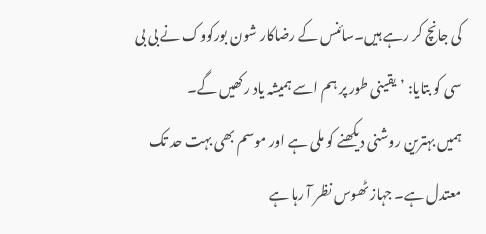کی جانچ کر رہے ہیں۔سائنس کے رضاکار شون بورکووک نے بی بی سی کو بتایا: ’یقینی طور پر ہم اسے ہمیشہ یاد رکھیں گے۔
ہمیں بہترین روشنی دیکھنے کو ملی ہے اور موسم بھی بہت حد تک معتدل ہے۔ جہاز ٹھوس نظر آ رہا ہے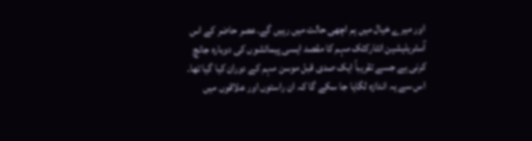اور میرے خیال میں ہم اچھی حالت میں رہیں گے۔عصر حاضر کے اس آسٹریلیشین انٹارکٹک مہم کا مقصد ایسی پیمائشوں کی دوبارہ جانچ کرنی ہے جسے تقریباً ایک صدی قبل موسن مہم کے دوران کیا گیا تھا۔ اس سے یہ اندازہ لگایا جا سکے گا کہ ان راستوں اور علاقوں میں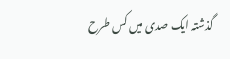گذشتہ ایک صدی میں کس طرح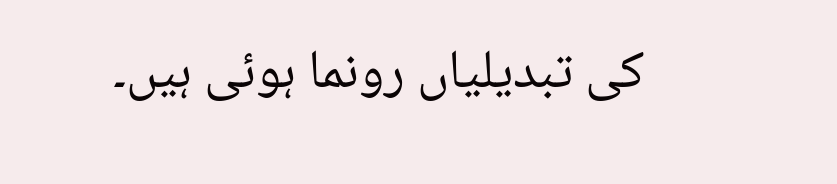کی تبدیلیاں رونما ہوئی ہیں۔